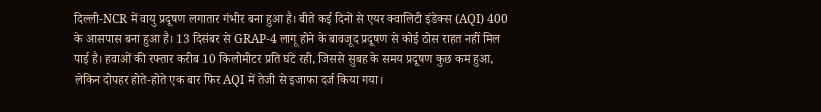दिल्ली-NCR में वायु प्रदूषण लगातार गंभीर बना हुआ है। बीते कई दिनों से एयर क्वालिटी इंडेक्स (AQI) 400 के आसपास बना हुआ है। 13 दिसंबर से GRAP-4 लागू होने के बावजूद प्रदूषण से कोई ठोस राहत नहीं मिल पाई है। हवाओं की रफ्तार करीब 10 किलोमीटर प्रति घंटे रही, जिससे सुबह के समय प्रदूषण कुछ कम हुआ, लेकिन दोपहर होते-होते एक बार फिर AQI में तेजी से इजाफा दर्ज किया गया।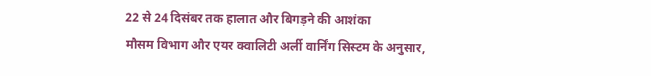22 से 24 दिसंबर तक हालात और बिगड़ने की आशंका
मौसम विभाग और एयर क्वालिटी अर्ली वार्निंग सिस्टम के अनुसार,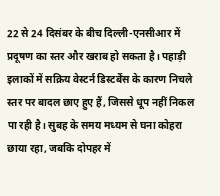22 से 24 दिसंबर के बीच दिल्ली-एनसीआर में प्रदूषण का स्तर और खराब हो सकता है। पहाड़ी इलाकों में सक्रिय वेस्टर्न डिस्टर्बेंस के कारण निचले स्तर पर बादल छाए हुए हैं, जिससे धूप नहीं निकल पा रही है। सुबह के समय मध्यम से घना कोहरा छाया रहा, जबकि दोपहर में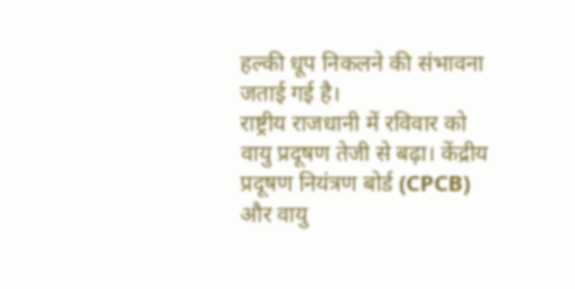हल्की धूप निकलने की संभावना जताई गई है।
राष्ट्रीय राजधानी में रविवार को वायु प्रदूषण तेजी से बढ़ा। केंद्रीय प्रदूषण नियंत्रण बोर्ड (CPCB) और वायु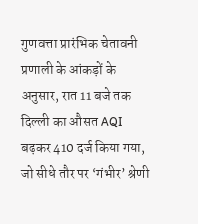गुणवत्ता प्रारंभिक चेतावनी प्रणाली के आंकड़ों के अनुसार, रात 11 बजे तक दिल्ली का औसत AQI बढ़कर 410 दर्ज किया गया, जो सीधे तौर पर ‘गंभीर’ श्रेणी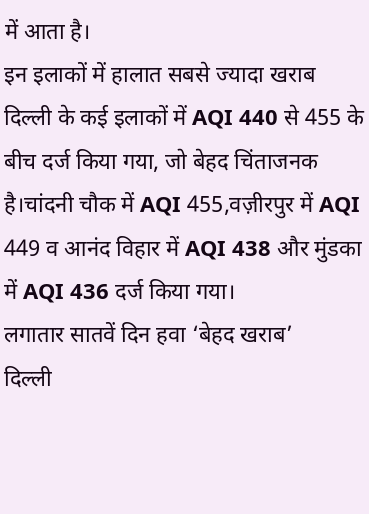में आता है।
इन इलाकों में हालात सबसे ज्यादा खराब
दिल्ली के कई इलाकों में AQI 440 से 455 के बीच दर्ज किया गया, जो बेहद चिंताजनक है।चांदनी चौक में AQI 455,वज़ीरपुर में AQI 449 व आनंद विहार में AQI 438 और मुंडका में AQI 436 दर्ज किया गया।
लगातार सातवें दिन हवा ‘बेहद खराब’
दिल्ली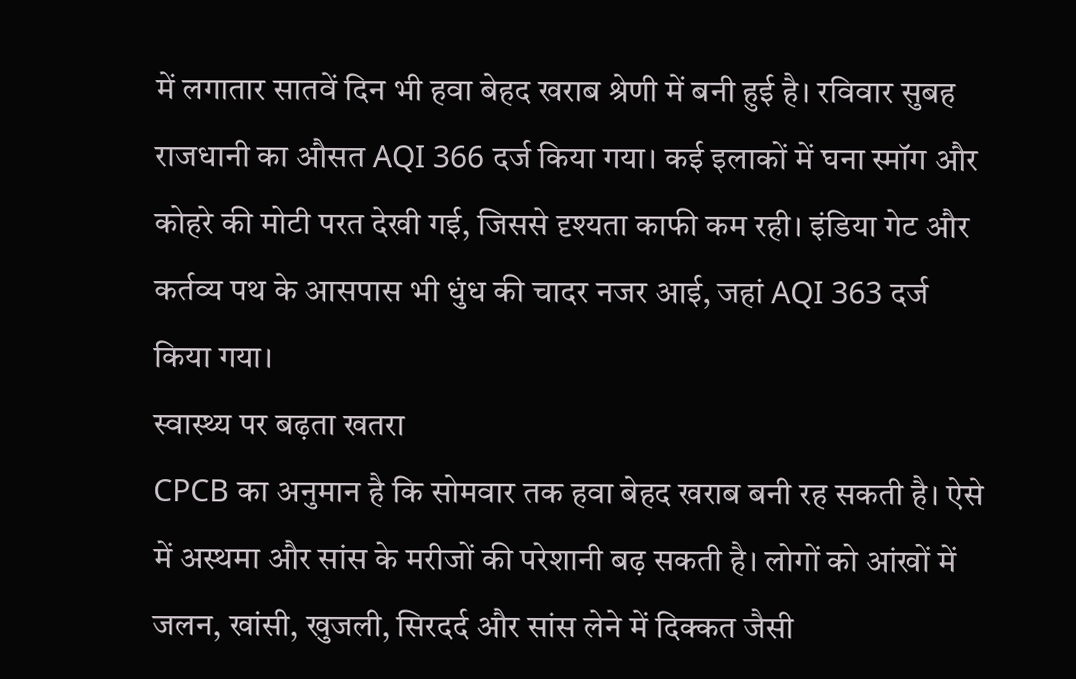में लगातार सातवें दिन भी हवा बेहद खराब श्रेणी में बनी हुई है। रविवार सुबह राजधानी का औसत AQI 366 दर्ज किया गया। कई इलाकों में घना स्मॉग और कोहरे की मोटी परत देखी गई, जिससे दृश्यता काफी कम रही। इंडिया गेट और कर्तव्य पथ के आसपास भी धुंध की चादर नजर आई, जहां AQI 363 दर्ज किया गया।
स्वास्थ्य पर बढ़ता खतरा
CPCB का अनुमान है कि सोमवार तक हवा बेहद खराब बनी रह सकती है। ऐसे में अस्थमा और सांस के मरीजों की परेशानी बढ़ सकती है। लोगों को आंखों में जलन, खांसी, खुजली, सिरदर्द और सांस लेने में दिक्कत जैसी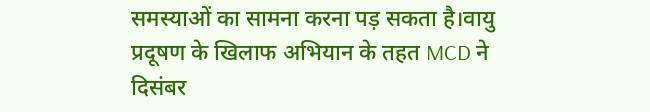समस्याओं का सामना करना पड़ सकता है।वायु प्रदूषण के खिलाफ अभियान के तहत MCD ने दिसंबर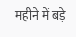महीने में बड़े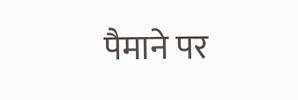पैमाने पर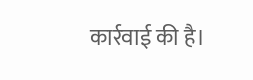कार्रवाई की है।